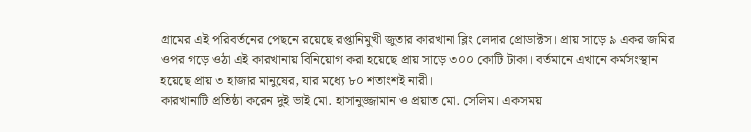গ্রামের এই পরিবর্তনের পেছনে রয়েছে রপ্তানিমুখী জুতার কারখানা ব্লিং লেদার প্রোডাক্টস। প্রায় সাড়ে ৯ একর জমির ওপর গড়ে ওঠা এই কারখানায় বিনিয়োগ করা হয়েছে প্রায় সাড়ে ৩০০ কোটি টাকা। বর্তমানে এখানে কর্মসংস্থান হয়েছে প্রায় ৩ হাজার মানুষের, যার মধ্যে ৮০ শতাংশই নারী।
কারখানাটি প্রতিষ্ঠা করেন দুই ভাই মো. হাসানুজ্জামান ও প্রয়াত মো. সেলিম। একসময়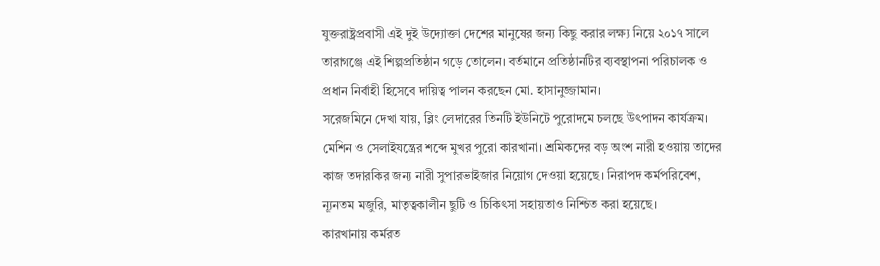যুক্তরাষ্ট্রপ্রবাসী এই দুই উদ্যোক্তা দেশের মানুষের জন্য কিছু করার লক্ষ্য নিয়ে ২০১৭ সালে তারাগঞ্জে এই শিল্পপ্রতিষ্ঠান গড়ে তোলেন। বর্তমানে প্রতিষ্ঠানটির ব্যবস্থাপনা পরিচালক ও প্রধান নির্বাহী হিসেবে দায়িত্ব পালন করছেন মো. হাসানুজ্জামান।
সরেজমিনে দেখা যায়, ব্লিং লেদারের তিনটি ইউনিটে পুরোদমে চলছে উৎপাদন কার্যক্রম। মেশিন ও সেলাইযন্ত্রের শব্দে মুখর পুরো কারখানা। শ্রমিকদের বড় অংশ নারী হওয়ায় তাদের কাজ তদারকির জন্য নারী সুপারভাইজার নিয়োগ দেওয়া হয়েছে। নিরাপদ কর্মপরিবেশ, ন্যূনতম মজুরি, মাতৃত্বকালীন ছুটি ও চিকিৎসা সহায়তাও নিশ্চিত করা হয়েছে।
কারখানায় কর্মরত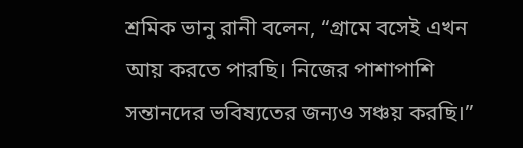শ্রমিক ভানু রানী বলেন, “গ্রামে বসেই এখন আয় করতে পারছি। নিজের পাশাপাশি সন্তানদের ভবিষ্যতের জন্যও সঞ্চয় করছি।”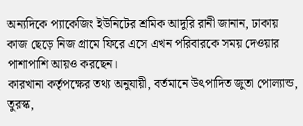অন্যদিকে প্যাকেজিং ইউনিটের শ্রমিক আদুরি রানী জানান, ঢাকায় কাজ ছেড়ে নিজ গ্রামে ফিরে এসে এখন পরিবারকে সময় দেওয়ার পাশাপাশি আয়ও করছেন।
কারখানা কর্তৃপক্ষের তথ্য অনুযায়ী, বর্তমানে উৎপাদিত জুতা পোল্যান্ড, তুরস্ক,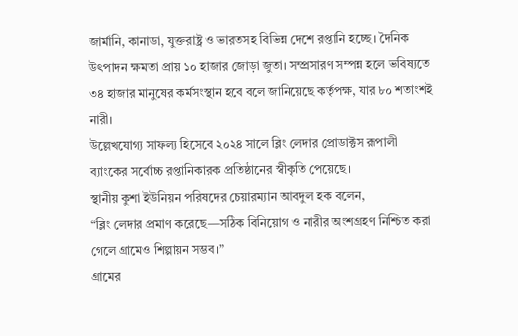জার্মানি, কানাডা, যুক্তরাষ্ট্র ও ভারতসহ বিভিন্ন দেশে রপ্তানি হচ্ছে। দৈনিক উৎপাদন ক্ষমতা প্রায় ১০ হাজার জোড়া জুতা। সম্প্রসারণ সম্পন্ন হলে ভবিষ্যতে ৩৪ হাজার মানুষের কর্মসংস্থান হবে বলে জানিয়েছে কর্তৃপক্ষ, যার ৮০ শতাংশই নারী।
উল্লেখযোগ্য সাফল্য হিসেবে ২০২৪ সালে ব্লিং লেদার প্রোডাক্টস রূপালী ব্যাংকের সর্বোচ্চ রপ্তানিকারক প্রতিষ্ঠানের স্বীকৃতি পেয়েছে।
স্থানীয় কুশা ইউনিয়ন পরিষদের চেয়ারম্যান আবদুল হক বলেন,
“ব্লিং লেদার প্রমাণ করেছে—সঠিক বিনিয়োগ ও নারীর অংশগ্রহণ নিশ্চিত করা গেলে গ্রামেও শিল্পায়ন সম্ভব।”
গ্রামের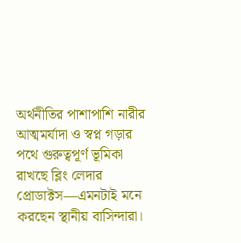অর্থনীতির পাশাপাশি নারীর আত্মমর্যাদা ও স্বপ্ন গড়ার পথে গুরুত্বপূর্ণ ভূমিকা রাখছে ব্লিং লেদার প্রোডাক্টস—এমনটাই মনে করছেন স্থানীয় বাসিন্দারা।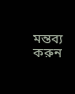মন্তব্য করুন